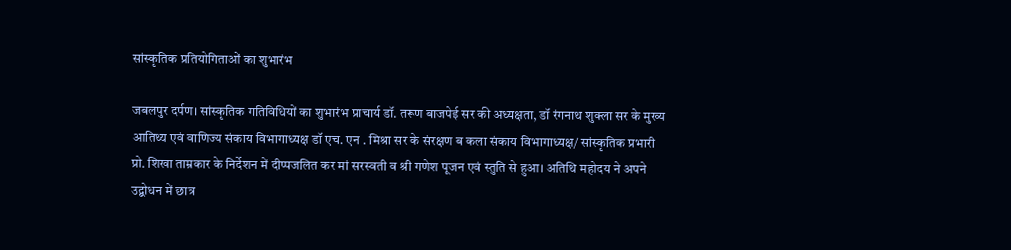सांस्कृतिक प्रतियोगिताओं का शुभारंभ

जबलपुर दर्पण। सांस्कृतिक गतिविधियों का शुभारंभ प्राचार्य डॉ. तरूण बाजपेई सर की अध्यक्षता, डॉ रंगनाथ शुक्ला सर के मुख्य आतिथ्य एवं वाणिज्य संकाय विभागाध्यक्ष डॉ एच. एन . मिश्रा सर के संरक्षण ब कला संकाय विभागाध्यक्ष/ सांस्कृतिक प्रभारी प्रो. शिखा ताम्रकार के निर्देशन में दीप्पजलित कर मां सरस्वती व श्री गणेश पूजन एवं स्तुति से हुआ। अतिथि महोदय ने अपने उद्बोधन में छात्र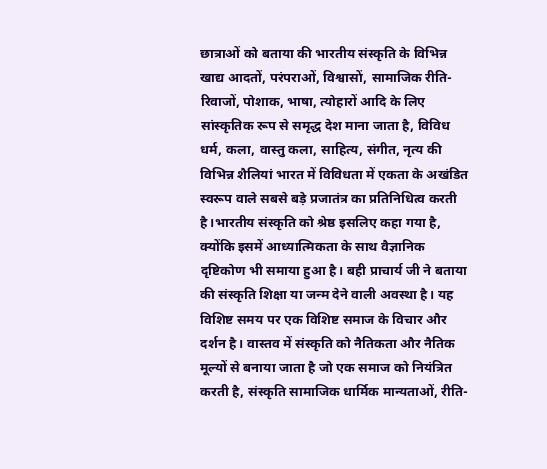छात्राओं को बताया की भारतीय संस्कृति के विभिन्न खाद्य आदतों, परंपराओं, विश्वासों, सामाजिक रीति-रिवाजों, पोशाक, भाषा, त्योहारों आदि के लिए सांस्कृतिक रूप से समृद्ध देश माना जाता है, विविध धर्म, कला, वास्तु कला, साहित्य, संगीत, नृत्य की विभिन्न शैलियां भारत में विविधता में एकता के अखंडित स्वरूप वाले सबसे बड़े प्रजातंत्र का प्रतिनिधित्व करती है।भारतीय संस्कृति को श्रेष्ठ इसलिए कहा गया है, क्योंकि इसमें आध्यात्मिकता के साथ वैज्ञानिक दृष्टिकोण भी समाया हुआ है। बही प्राचार्य जी ने बताया की संस्कृति शिक्षा या जन्म देने वाली अवस्था है। यह विशिष्ट समय पर एक विशिष्ट समाज के विचार और दर्शन है। वास्तव में संस्कृति को नैतिकता और नैतिक मूल्यों से बनाया जाता है जो एक समाज को नियंत्रित करती है, संस्कृति सामाजिक धार्मिक मान्यताओं, रीति-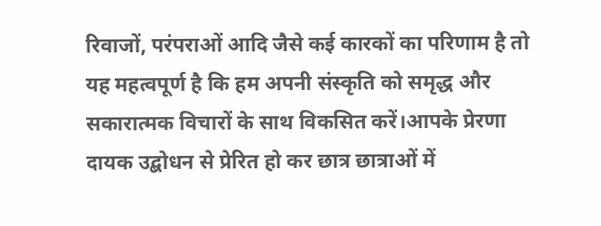रिवाजों, परंपराओं आदि जैसे कई कारकों का परिणाम है तो यह महत्वपूर्ण है कि हम अपनी संस्कृति को समृद्ध और सकारात्मक विचारों के साथ विकसित करें।आपके प्रेरणा दायक उद्बोधन से प्रेरित हो कर छात्र छात्राओं में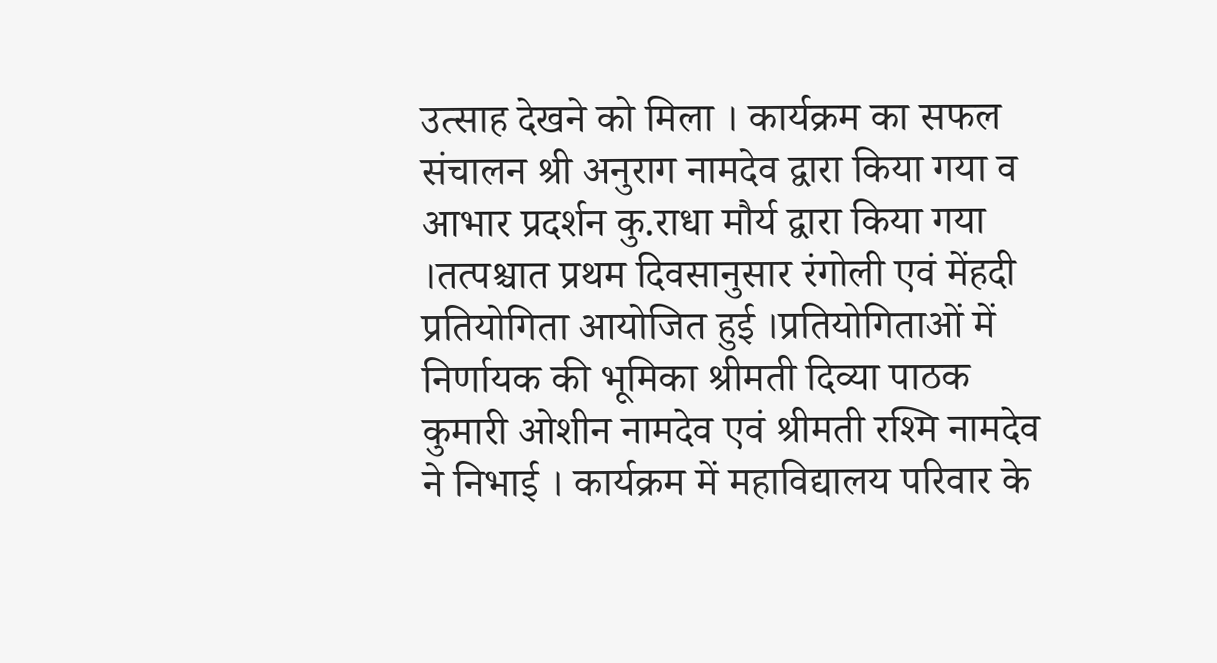उत्साह देखने को मिला । कार्यक्रम का सफल संचालन श्री अनुराग नामदेव द्वारा किया गया व आभार प्रदर्शन कु.राधा मौर्य द्वारा किया गया ।तत्पश्चात प्रथम दिवसानुसार रंगोली एवं मेंहदी प्रतियोगिता आयोजित हुई ।प्रतियोगिताओं में निर्णायक की भूमिका श्रीमती दिव्या पाठक कुमारी ओशीन नामदेव एवं श्रीमती रश्मि नामदेव ने निभाई । कार्यक्रम में महाविद्यालय परिवार के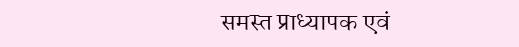समस्त प्राध्यापक एवं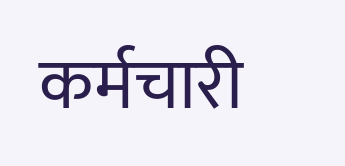कर्मचारी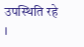उपस्थिति रहे ।